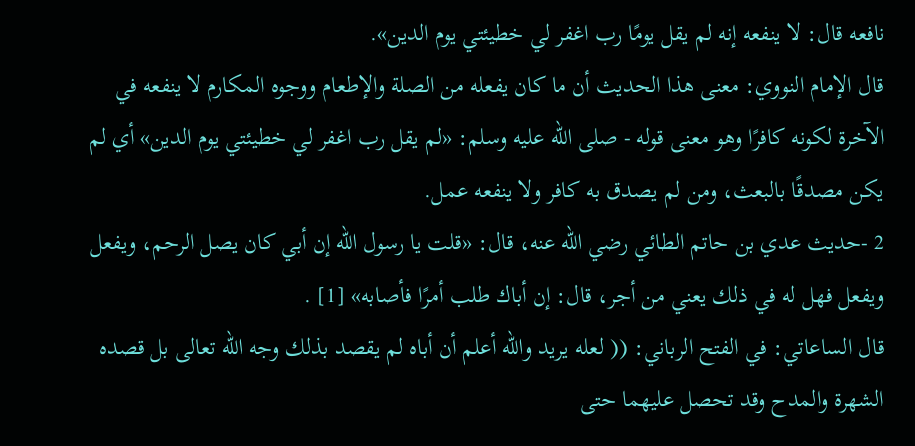نافعه قال: لا ينفعه إنه لم يقل يومًا رب اغفر لي خطيئتي يوم الدين».
قال الإمام النووي: معنى هذا الحديث أن ما كان يفعله من الصلة والإطعام ووجوه المكارم لا ينفعه في الآخرة لكونه كافرًا وهو معنى قوله - صلى الله عليه وسلم: «لم يقل رب اغفر لي خطيئتي يوم الدين» أي لم يكن مصدقًا بالبعث، ومن لم يصدق به كافر ولا ينفعه عمل.
2 -حديث عدي بن حاتم الطائي رضي الله عنه، قال: «قلت يا رسول الله إن أبي كان يصل الرحم، ويفعل ويفعل فهل له في ذلك يعني من أجر، قال: إن أباك طلب أمرًا فأصابه» [1] .
قال الساعاتي: في الفتح الرباني: (( لعله يريد والله أعلم أن أباه لم يقصد بذلك وجه الله تعالى بل قصده الشهرة والمدح وقد تحصل عليهما حتى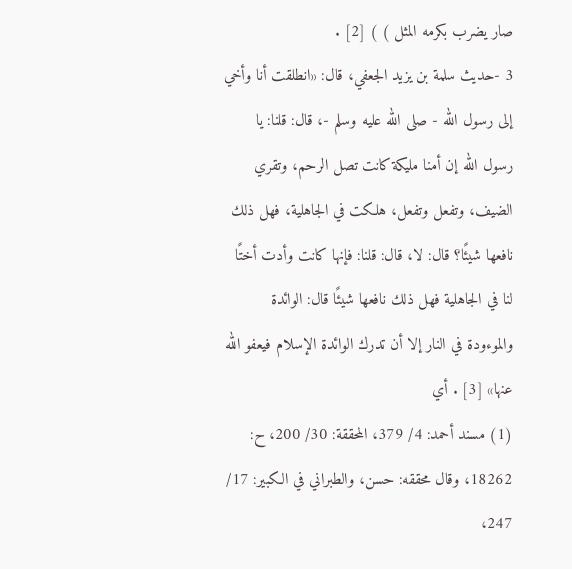صار يضرب بكرمه المثل ) ) [2] .
3 -حديث سلمة بن يزيد الجعفي، قال: «انطلقت أنا وأخي إلى رسول الله - صلى الله عليه وسلم -، قال: قلنا: يا رسول الله إن أمنا مليكة كانت تصل الرحم، وتقري الضيف، وتفعل وتفعل، هلكت في الجاهلية، فهل ذلك نافعها شيئًا؟ قال: لا، قال: قلنا: فإنها كانت وأدت أختًا لنا في الجاهلية فهل ذلك نافعها شيئًا قال: الوائدة والموءودة في النار إلا أن تدرك الوائدة الإسلام فيعفو الله عنها» [3] . أي
(1) مسند أحمد: 4/ 379، المحققة: 30/ 200، ح: 18262، وقال محققه: حسن، والطبراني في الكبير: 17/ 247،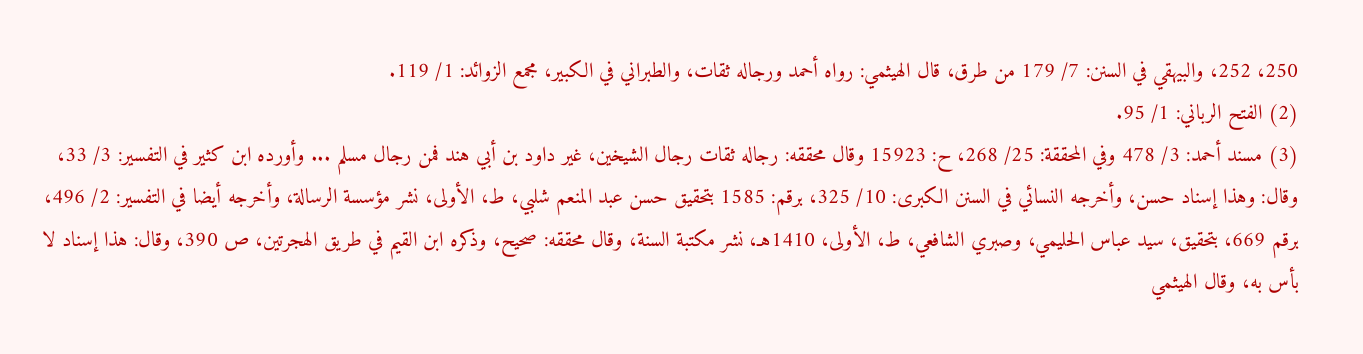250، 252، والبيهقي في السنن: 7/ 179 من طرق، قال الهيثمي: رواه أحمد ورجاله ثقات، والطبراني في الكبير، مجمع الزوائد: 1/ 119.
(2) الفتح الرباني: 1/ 95.
(3) مسند أحمد: 3/ 478 وفي المحققة: 25/ 268، ح: 15923 وقال محققه: رجاله ثقات رجال الشيخين، غير داود بن أبي هند فمن رجال مسلم ... وأورده ابن كثير في التفسير: 3/ 33، وقال: وهذا إسناد حسن، وأخرجه النسائي في السنن الكبرى: 10/ 325، برقم: 1585 بتحقيق حسن عبد المنعم شلبي، ط، الأولى، نشر مؤسسة الرسالة، وأخرجه أيضا في التفسير: 2/ 496، برقم 669، بتحقيق، سيد عباس الحليمي، وصبري الشافعي، ط، الأولى، 1410هـ، نشر مكتبة السنة، وقال محققه: صحيح، وذكره ابن القيم في طريق الهجرتين، ص 390، وقال: هذا إسناد لا بأس به، وقال الهيثمي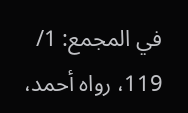في المجمع: 1/ 119، رواه أحمد،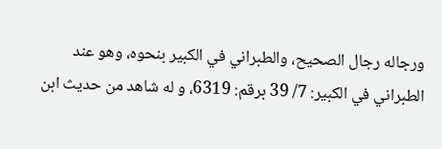ورجاله رجال الصحيح، والطبراني في الكبير بنحوه، وهو عند الطبراني في الكبير: 7/ 39 برقم: 6319، و له شاهد من حديث ابن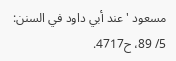مسعود ' عند أبي داود في السنن: 5/ 89، ح4717.